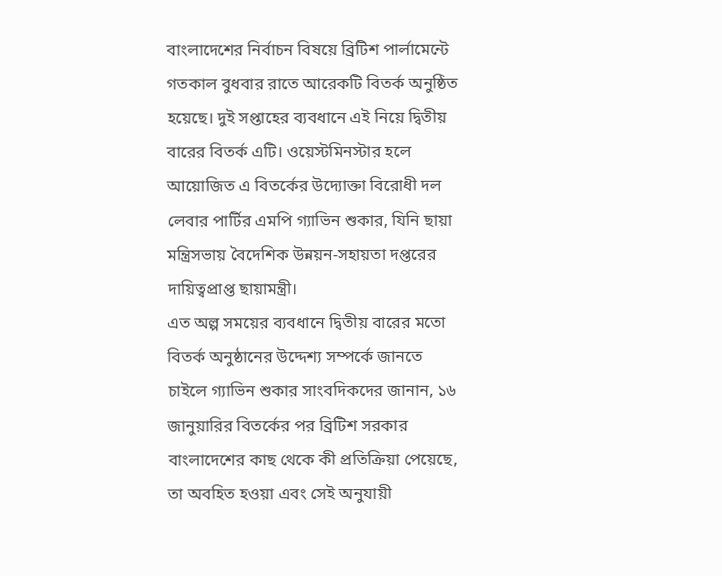বাংলাদেশের নির্বাচন বিষয়ে ব্রিটিশ পার্লামেন্টে গতকাল বুধবার রাতে আরেকটি বিতর্ক অনুষ্ঠিত হয়েছে। দুই সপ্তাহের ব্যবধানে এই নিয়ে দ্বিতীয় বারের বিতর্ক এটি। ওয়েস্টমিনস্টার হলে আয়োজিত এ বিতর্কের উদ্যোক্তা বিরোধী দল লেবার পার্টির এমপি গ্যাভিন শুকার, যিনি ছায়া মন্ত্রিসভায় বৈদেশিক উন্নয়ন-সহায়তা দপ্তরের দায়িত্বপ্রাপ্ত ছায়ামন্ত্রী।
এত অল্প সময়ের ব্যবধানে দ্বিতীয় বারের মতো বিতর্ক অনুষ্ঠানের উদ্দেশ্য সম্পর্কে জানতে চাইলে গ্যাভিন শুকার সাংবদিকদের জানান, ১৬ জানুয়ারির বিতর্কের পর ব্রিটিশ সরকার বাংলাদেশের কাছ থেকে কী প্রতিক্রিয়া পেয়েছে, তা অবহিত হওয়া এবং সেই অনুযায়ী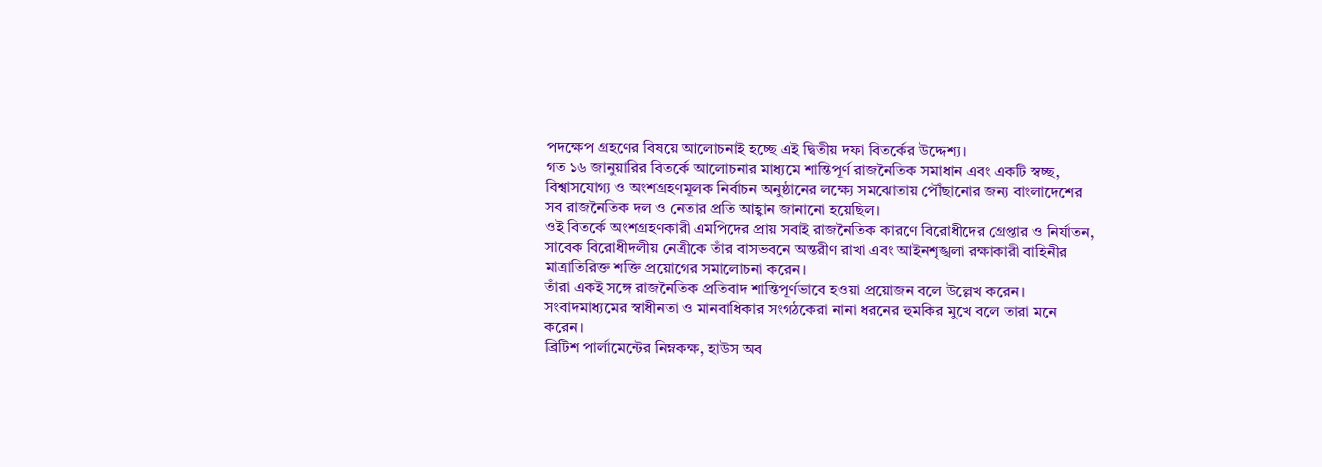পদক্ষেপ গ্রহণের বিষয়ে আলোচনাই হচ্ছে এই দ্বিতীয় দফা বিতর্কের উদ্দেশ্য।
গত ১৬ জানুয়ারির বিতর্কে আলোচনার মাধ্যমে শান্তিপূর্ণ রাজনৈতিক সমাধান এবং একটি স্বচ্ছ, বিশ্বাসযোগ্য ও অংশগ্রহণমূলক নির্বাচন অনুষ্ঠানের লক্ষ্যে সমঝোতায় পৌঁছানোর জন্য বাংলাদেশের সব রাজনৈতিক দল ও নেতার প্রতি আহ্বান জানানো হয়েছিল।
ওই বিতর্কে অংশগ্রহণকারী এমপিদের প্রায় সবাই রাজনৈতিক কারণে বিরোধীদের গ্রেপ্তার ও নির্যাতন, সাবেক বিরোধীদলীয় নেত্রীকে তাঁর বাসভবনে অন্তরীণ রাখা এবং আইনশৃঙ্খলা রক্ষাকারী বাহিনীর মাত্রাতিরিক্ত শক্তি প্রয়োগের সমালোচনা করেন।
তাঁরা একই সঙ্গে রাজনৈতিক প্রতিবাদ শান্তিপূর্ণভাবে হওয়া প্রয়োজন বলে উল্লেখ করেন।
সংবাদমাধ্যমের স্বাধীনতা ও মানবাধিকার সংগঠকেরা নানা ধরনের হুমকির মুখে বলে তারা মনে করেন।
ব্রিটিশ পার্লামেন্টের নিম্নকক্ষ, হাউস অব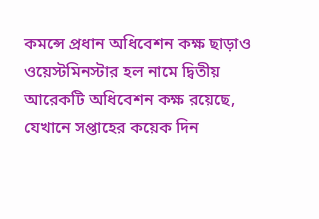কমন্সে প্রধান অধিবেশন কক্ষ ছাড়াও ওয়েস্টমিনস্টার হল নামে দ্বিতীয় আরেকটি অধিবেশন কক্ষ রয়েছে, যেখানে সপ্তাহের কয়েক দিন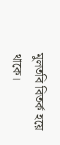মুলতবি বিতর্ক হয়ে থাকে।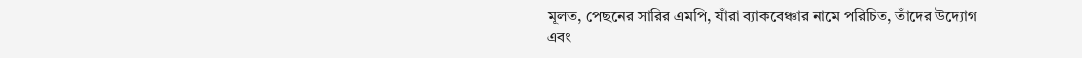মূলত, পেছনের সারির এমপি, যাঁরা ব্যাকবেঞ্চার নামে পরিচিত, তাঁদের উদ্যোগ এবং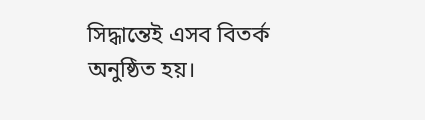সিদ্ধান্তেই এসব বিতর্ক অনুষ্ঠিত হয়।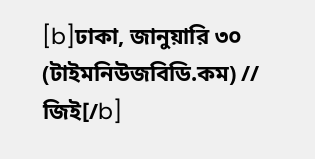[b]ঢাকা, জানুয়ারি ৩০ (টাইমনিউজবিডি.কম) // জিই[/b]